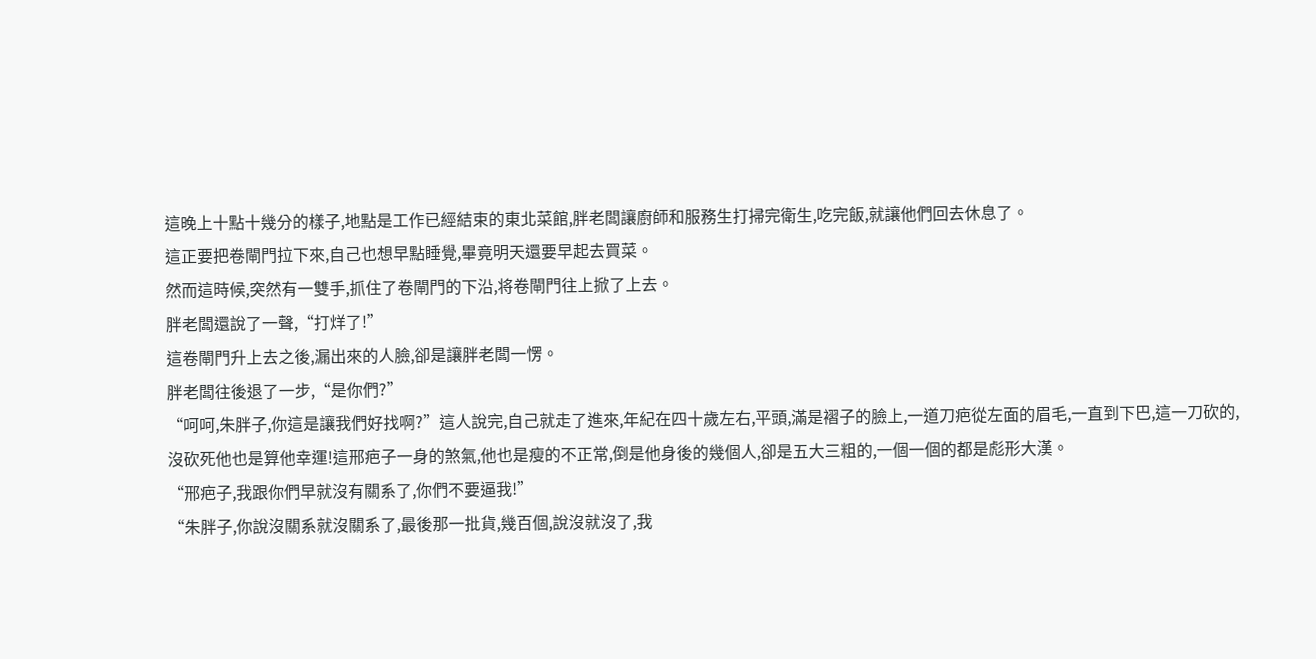這晚上十點十幾分的樣子,地點是工作已經結束的東北菜館,胖老闆讓廚師和服務生打掃完衛生,吃完飯,就讓他們回去休息了。
這正要把卷閘門拉下來,自己也想早點睡覺,畢竟明天還要早起去買菜。
然而這時候,突然有一雙手,抓住了卷閘門的下沿,将卷閘門往上掀了上去。
胖老闆還說了一聲,“打烊了!”
這卷閘門升上去之後,漏出來的人臉,卻是讓胖老闆一愣。
胖老闆往後退了一步,“是你們?”
“呵呵,朱胖子,你這是讓我們好找啊?”這人說完,自己就走了進來,年紀在四十歲左右,平頭,滿是褶子的臉上,一道刀疤從左面的眉毛,一直到下巴,這一刀砍的,沒砍死他也是算他幸運!這邢疤子一身的煞氣,他也是瘦的不正常,倒是他身後的幾個人,卻是五大三粗的,一個一個的都是彪形大漢。
“邢疤子,我跟你們早就沒有關系了,你們不要逼我!”
“朱胖子,你說沒關系就沒關系了,最後那一批貨,幾百個,說沒就沒了,我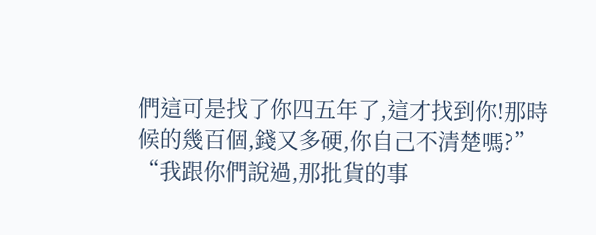們這可是找了你四五年了,這才找到你!那時候的幾百個,錢又多硬,你自己不清楚嗎?”
“我跟你們說過,那批貨的事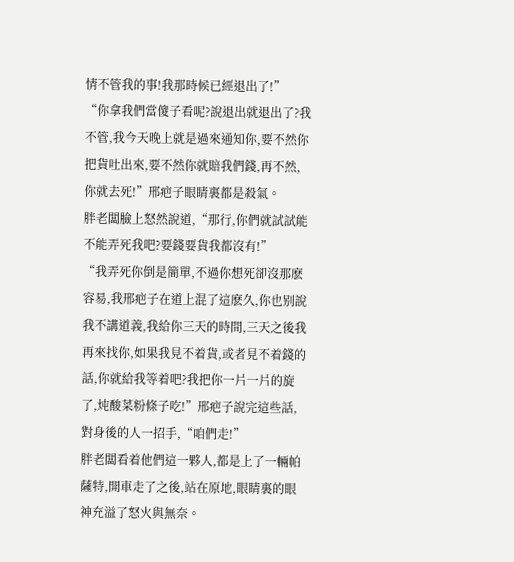情不管我的事!我那時候已經退出了!”
“你拿我們當傻子看呢?說退出就退出了?我不管,我今天晚上就是過來通知你,要不然你把貨吐出來,要不然你就賠我們錢,再不然,你就去死!”邢疤子眼睛裏都是殺氣。
胖老闆臉上怒然說道,“那行,你們就試試能不能弄死我吧?要錢要貨我都沒有!”
“我弄死你倒是簡單,不過你想死卻沒那麽容易,我邢疤子在道上混了這麽久,你也别說我不講道義,我給你三天的時間,三天之後我再來找你,如果我見不着貨,或者見不着錢的話,你就給我等着吧?我把你一片一片的旋了,炖酸菜粉條子吃!”邢疤子說完這些話,對身後的人一招手,“咱們走!”
胖老闆看着他們這一夥人,都是上了一輛帕薩特,開車走了之後,站在原地,眼睛裏的眼神充溢了怒火與無奈。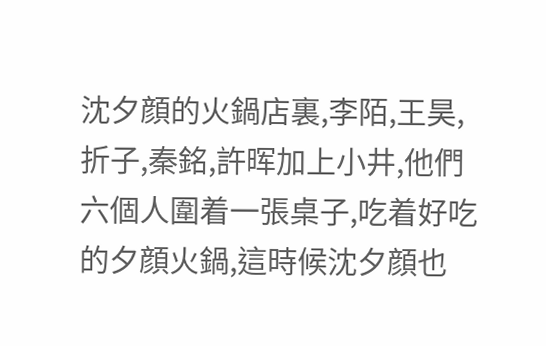沈夕顔的火鍋店裏,李陌,王昊,折子,秦銘,許晖加上小井,他們六個人圍着一張桌子,吃着好吃的夕顔火鍋,這時候沈夕顔也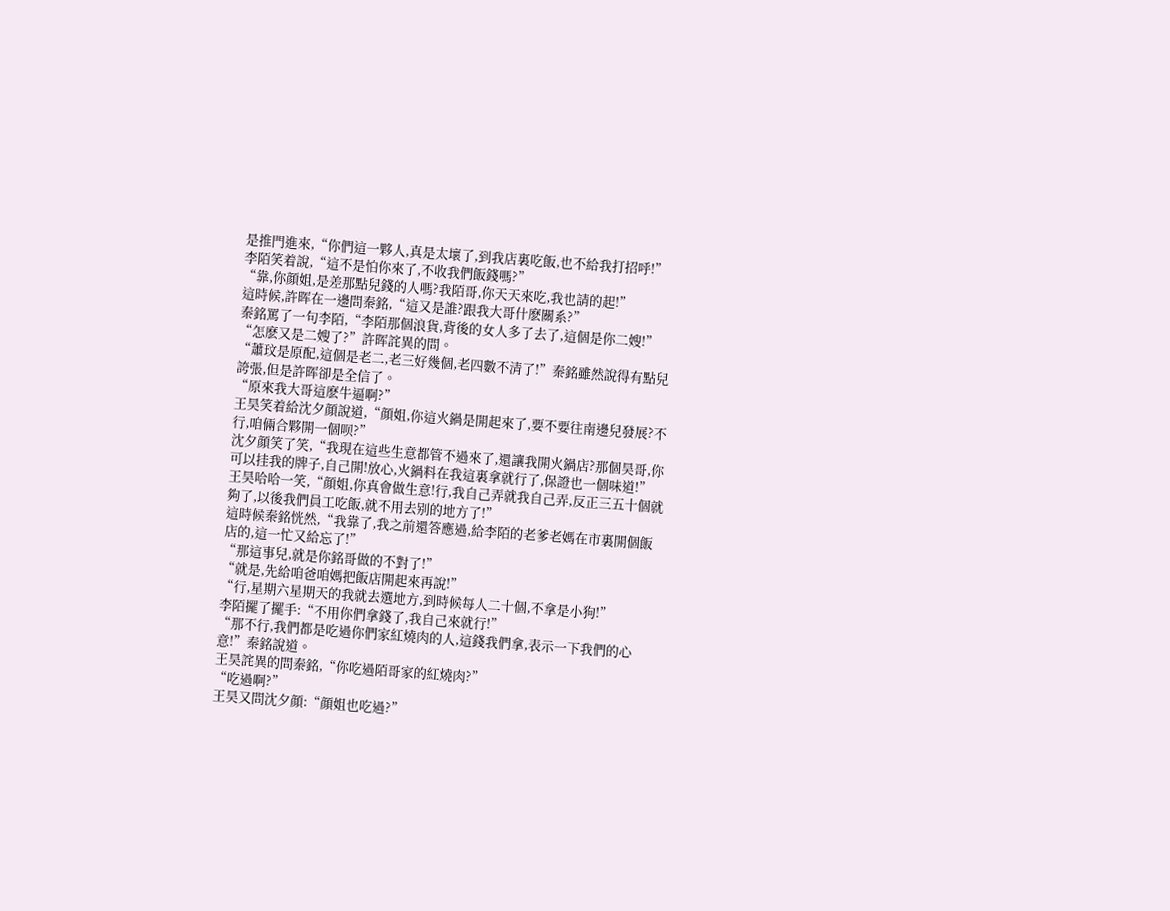是推門進來,“你們這一夥人,真是太壞了,到我店裏吃飯,也不給我打招呼!”
李陌笑着說,“這不是怕你來了,不收我們飯錢嗎?”
“靠,你顔姐,是差那點兒錢的人嗎?我陌哥,你天天來吃,我也請的起!”
這時候,許晖在一邊問秦銘,“這又是誰?跟我大哥什麽關系?”
秦銘罵了一句李陌,“李陌那個浪貨,背後的女人多了去了,這個是你二嫂!”
“怎麽又是二嫂了?”許晖詫異的問。
“蕭玟是原配,這個是老二,老三好幾個,老四數不清了!”秦銘雖然說得有點兒誇張,但是許晖卻是全信了。
“原來我大哥這麽牛逼啊?”
王昊笑着給沈夕顔說道,“顔姐,你這火鍋是開起來了,要不要往南邊兒發展?不行,咱倆合夥開一個呗?”
沈夕顔笑了笑,“我現在這些生意都管不過來了,還讓我開火鍋店?那個昊哥,你可以挂我的牌子,自己開!放心,火鍋料在我這裏拿就行了,保證也一個味道!”
王昊哈哈一笑,“顔姐,你真會做生意!行,我自己弄就我自己弄,反正三五十個就夠了,以後我們員工吃飯,就不用去别的地方了!”
這時候秦銘恍然,“我靠了,我之前還答應過,給李陌的老爹老媽在市裏開個飯店的,這一忙又給忘了!”
“那這事兒,就是你銘哥做的不對了!”
“就是,先給咱爸咱媽把飯店開起來再說!”
“行,星期六星期天的我就去選地方,到時候每人二十個,不拿是小狗!”
李陌擺了擺手:“不用你們拿錢了,我自己來就行!”
“那不行,我們都是吃過你們家紅燒肉的人,這錢我們拿,表示一下我們的心意!”秦銘說道。
王昊詫異的問秦銘,“你吃過陌哥家的紅燒肉?”
“吃過啊?”
王昊又問沈夕顔:“顔姐也吃過?”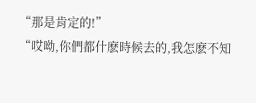“那是肯定的!”
“哎呦,你們都什麽時候去的,我怎麽不知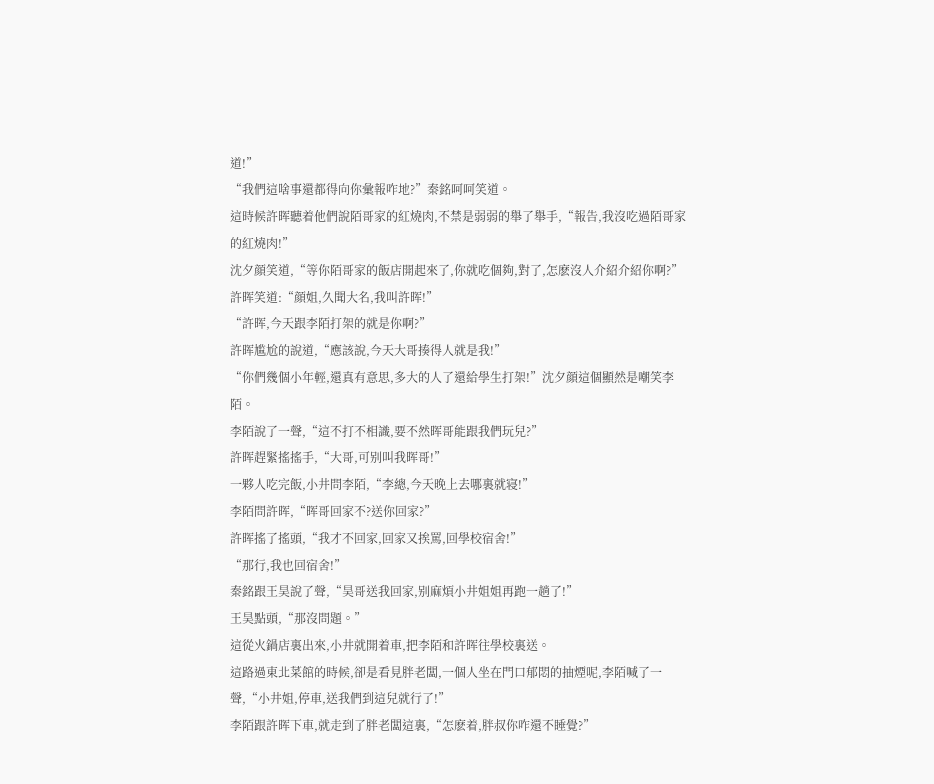道!”
“我們這啥事還都得向你彙報咋地?”秦銘呵呵笑道。
這時候許晖聽着他們說陌哥家的紅燒肉,不禁是弱弱的舉了舉手,“報告,我沒吃過陌哥家的紅燒肉!”
沈夕顔笑道,“等你陌哥家的飯店開起來了,你就吃個夠,對了,怎麽沒人介紹介紹你啊?”
許晖笑道:“顔姐,久聞大名,我叫許晖!”
“許晖,今天跟李陌打架的就是你啊?”
許晖尴尬的說道,“應該說,今天大哥揍得人就是我!”
“你們幾個小年輕,還真有意思,多大的人了還給學生打架!”沈夕顔這個顯然是嘲笑李陌。
李陌說了一聲,“這不打不相識,要不然晖哥能跟我們玩兒?”
許晖趕緊搖搖手,“大哥,可别叫我晖哥!”
一夥人吃完飯,小井問李陌,“李總,今天晚上去哪裏就寝!”
李陌問許晖,“晖哥回家不?送你回家?”
許晖搖了搖頭,“我才不回家,回家又挨罵,回學校宿舍!”
“那行,我也回宿舍!”
秦銘跟王昊說了聲,“昊哥送我回家,别麻煩小井姐姐再跑一趟了!”
王昊點頭,“那沒問題。”
這從火鍋店裏出來,小井就開着車,把李陌和許晖往學校裏送。
這路過東北菜館的時候,卻是看見胖老闆,一個人坐在門口郁悶的抽煙呢,李陌喊了一聲,“小井姐,停車,送我們到這兒就行了!”
李陌跟許晖下車,就走到了胖老闆這裏,“怎麽着,胖叔你咋還不睡覺?”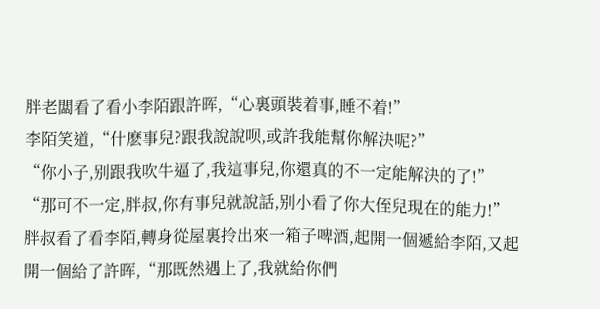胖老闆看了看小李陌跟許晖,“心裏頭裝着事,睡不着!”
李陌笑道,“什麽事兒?跟我說說呗,或許我能幫你解決呢?”
“你小子,别跟我吹牛逼了,我這事兒,你還真的不一定能解決的了!”
“那可不一定,胖叔,你有事兒就說話,别小看了你大侄兒現在的能力!”
胖叔看了看李陌,轉身從屋裏拎出來一箱子啤酒,起開一個遞給李陌,又起開一個給了許晖,“那既然遇上了,我就給你們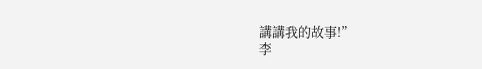講講我的故事!”
李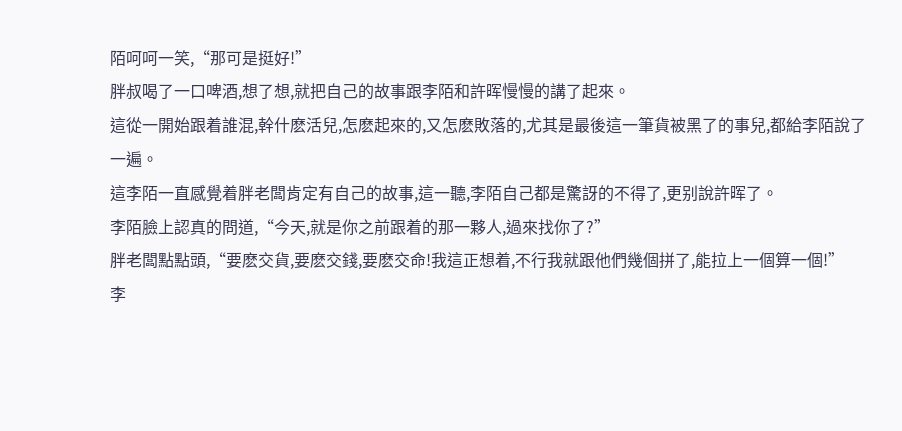陌呵呵一笑,“那可是挺好!”
胖叔喝了一口啤酒,想了想,就把自己的故事跟李陌和許晖慢慢的講了起來。
這從一開始跟着誰混,幹什麽活兒,怎麽起來的,又怎麽敗落的,尤其是最後這一筆貨被黑了的事兒,都給李陌說了一遍。
這李陌一直感覺着胖老闆肯定有自己的故事,這一聽,李陌自己都是驚訝的不得了,更别說許晖了。
李陌臉上認真的問道,“今天,就是你之前跟着的那一夥人,過來找你了?”
胖老闆點點頭,“要麽交貨,要麽交錢,要麽交命!我這正想着,不行我就跟他們幾個拼了,能拉上一個算一個!”
李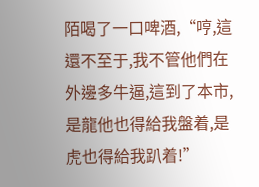陌喝了一口啤酒,“哼,這還不至于,我不管他們在外邊多牛逼,這到了本市,是龍他也得給我盤着,是虎也得給我趴着!”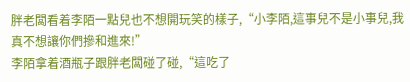胖老闆看着李陌一點兒也不想開玩笑的樣子,“小李陌,這事兒不是小事兒,我真不想讓你們摻和進來!”
李陌拿着酒瓶子跟胖老闆碰了碰,“這吃了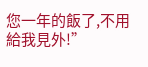您一年的飯了,不用給我見外!”